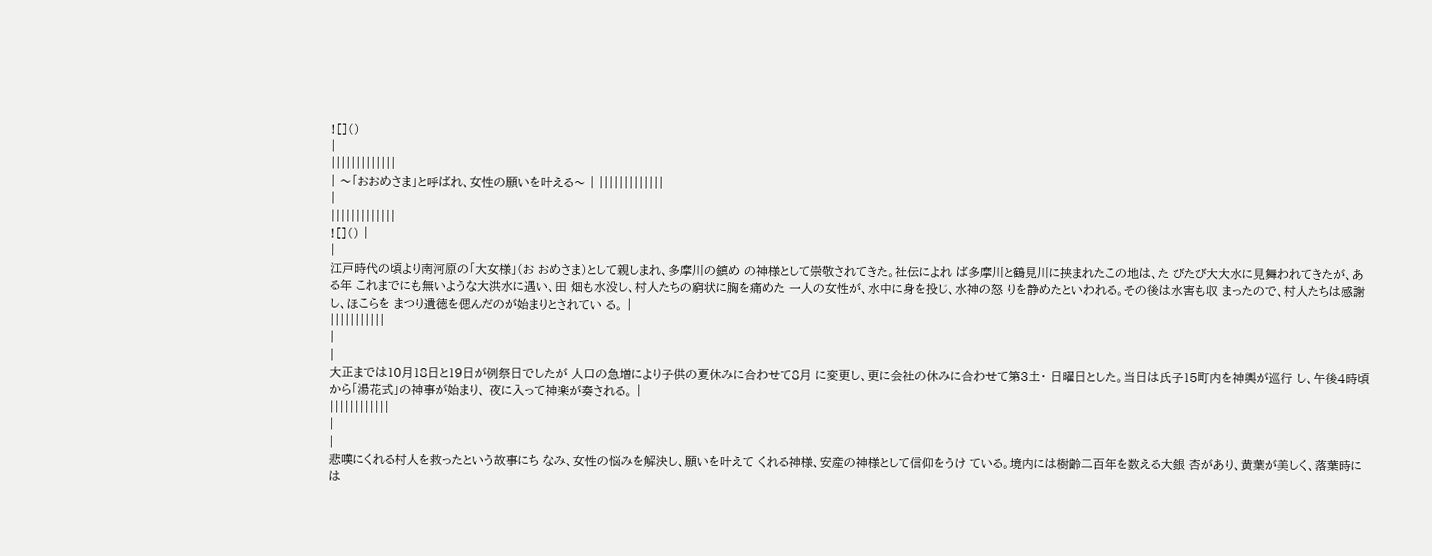![]()
|
|||||||||||||
| 〜「おおめさま」と呼ばれ、女性の願いを叶える〜 | |||||||||||||
|
|||||||||||||
![]() |
|
江戸時代の頃より南河原の「大女様」(お おめさま)として親しまれ、多摩川の鎮め の神様として崇敬されてきた。社伝によれ ば多摩川と鶴見川に挟まれたこの地は、た びたび大大水に見舞われてきたが、ある年 これまでにも無いような大洪水に遇い、田 畑も水没し、村人たちの窮状に胸を痛めた 一人の女性が、水中に身を投じ、水神の怒 りを静めたといわれる。その後は水害も収 まったので、村人たちは感謝し、ほこらを まつり遺徳を偲んだのが始まりとされてい る。 |
|||||||||||
|
|
大正までは10月18日と19日が例祭日でしたが 人口の急増により子供の夏休みに合わせて8月 に変更し、更に会社の休みに合わせて第3土・ 日曜日とした。当日は氏子15町内を神輿が巡行 し、午後4時頃から「湯花式」の神事が始まり、 夜に入って神楽が奏される。 |
||||||||||||
|
|
悲嘆にくれる村人を救ったという故事にち なみ、女性の悩みを解決し、願いを叶えて くれる神様、安産の神様として信仰をうけ ている。境内には樹齢二百年を数える大銀 杏があり、黄葉が美しく、落葉時には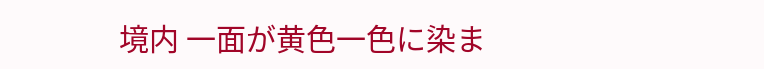境内 一面が黄色一色に染ま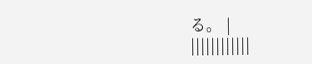る。 |
||||||||||||